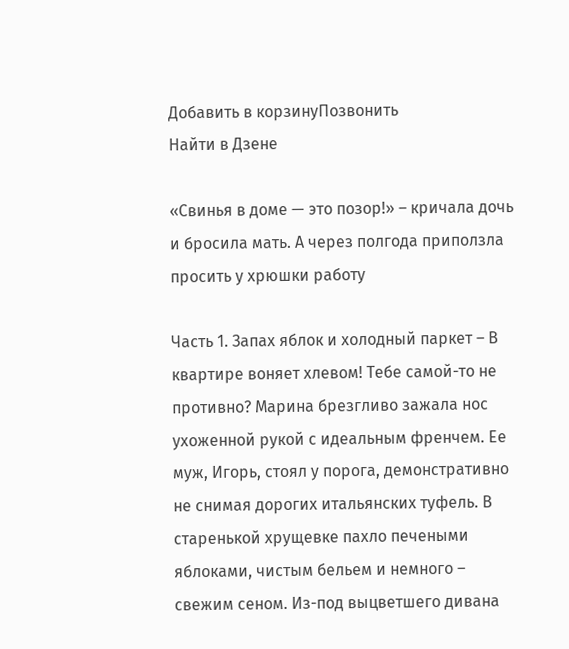Добавить в корзинуПозвонить
Найти в Дзене

«Свинья в доме — это позор!» – кричала дочь и бросила мать. А через полгода приползла просить у хрюшки работу

Часть 1. Запах яблок и холодный паркет – В квартире воняет хлевом! Тебе самой-то не противно? Марина брезгливо зажала нос ухоженной рукой с идеальным френчем. Ее муж, Игорь, стоял у порога, демонстративно не снимая дорогих итальянских туфель. В старенькой хрущевке пахло печеными яблоками, чистым бельем и немного – свежим сеном. Из-под выцветшего дивана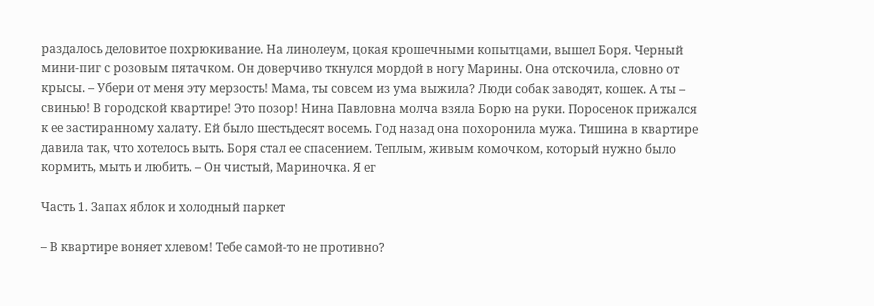раздалось деловитое похрюкивание. На линолеум, цокая крошечными копытцами, вышел Боря. Черный мини-пиг с розовым пятачком. Он доверчиво ткнулся мордой в ногу Марины. Она отскочила, словно от крысы. – Убери от меня эту мерзость! Мама, ты совсем из ума выжила? Люди собак заводят, кошек. А ты – свинью! В городской квартире! Это позор! Нина Павловна молча взяла Борю на руки. Поросенок прижался к ее застиранному халату. Ей было шестьдесят восемь. Год назад она похоронила мужа. Тишина в квартире давила так, что хотелось выть. Боря стал ее спасением. Теплым, живым комочком, который нужно было кормить, мыть и любить. – Он чистый, Мариночка. Я ег

Часть 1. Запах яблок и холодный паркет

– В квартире воняет хлевом! Тебе самой-то не противно?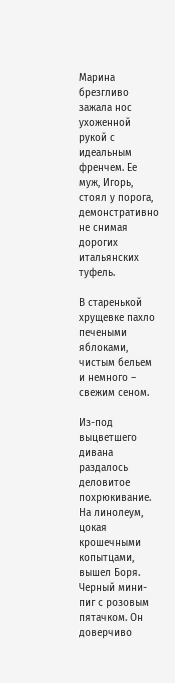Марина брезгливо зажала нос ухоженной рукой с идеальным френчем. Ее муж, Игорь, стоял у порога, демонстративно не снимая дорогих итальянских туфель.

В старенькой хрущевке пахло печеными яблоками, чистым бельем и немного – свежим сеном.

Из-под выцветшего дивана раздалось деловитое похрюкивание. На линолеум, цокая крошечными копытцами, вышел Боря. Черный мини-пиг с розовым пятачком. Он доверчиво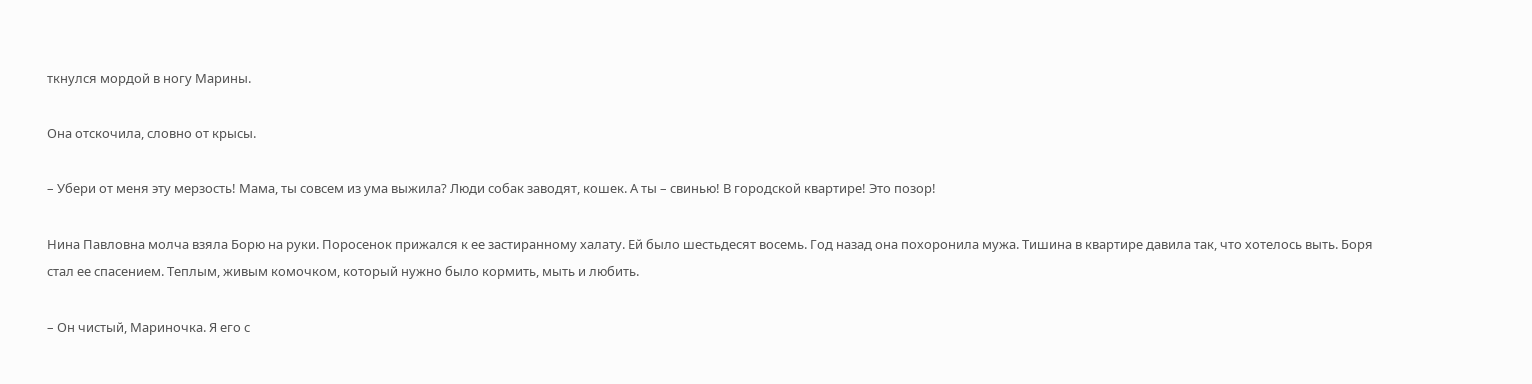ткнулся мордой в ногу Марины.

Она отскочила, словно от крысы.

– Убери от меня эту мерзость! Мама, ты совсем из ума выжила? Люди собак заводят, кошек. А ты – свинью! В городской квартире! Это позор!

Нина Павловна молча взяла Борю на руки. Поросенок прижался к ее застиранному халату. Ей было шестьдесят восемь. Год назад она похоронила мужа. Тишина в квартире давила так, что хотелось выть. Боря стал ее спасением. Теплым, живым комочком, который нужно было кормить, мыть и любить.

– Он чистый, Мариночка. Я его с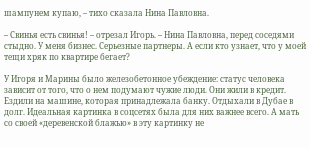шампунем купаю, – тихо сказала Нина Павловна.

– Свинья есть свинья! – отрезал Игорь. – Нина Павловна, перед соседями стыдно. У меня бизнес. Серьезные партнеры. А если кто узнает, что у моей тещи хряк по квартире бегает?

У Игоря и Марины было железобетонное убеждение: статус человека зависит от того, что о нем подумают чужие люди. Они жили в кредит. Ездили на машине, которая принадлежала банку. Отдыхали в Дубае в долг. Идеальная картинка в соцсетях была для них важнее всего. А мать со своей «деревенской блажью» в эту картинку не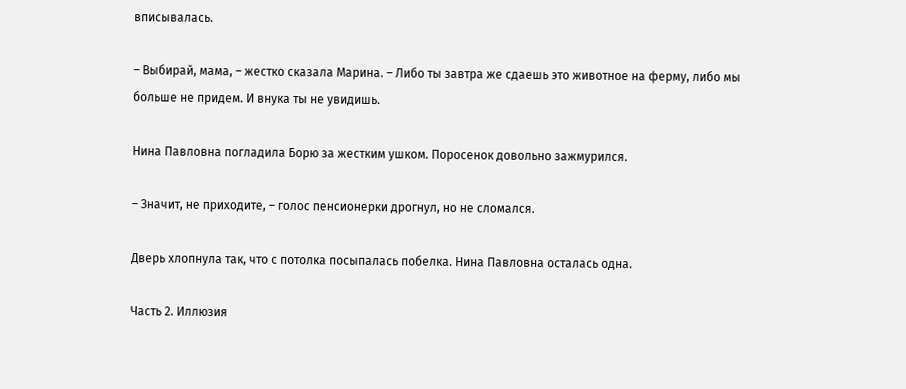вписывалась.

– Выбирай, мама, – жестко сказала Марина. – Либо ты завтра же сдаешь это животное на ферму, либо мы больше не придем. И внука ты не увидишь.

Нина Павловна погладила Борю за жестким ушком. Поросенок довольно зажмурился.

– Значит, не приходите, – голос пенсионерки дрогнул, но не сломался.

Дверь хлопнула так, что с потолка посыпалась побелка. Нина Павловна осталась одна.

Часть 2. Иллюзия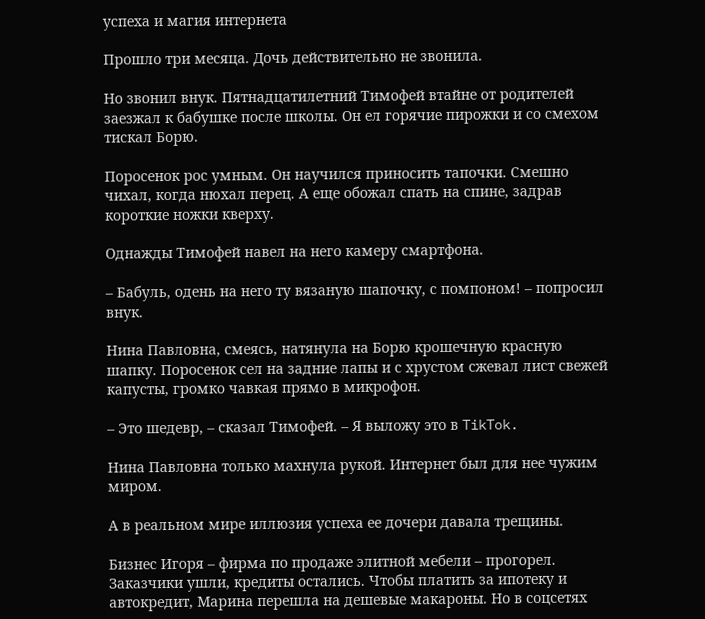успеха и магия интернета

Прошло три месяца. Дочь действительно не звонила.

Но звонил внук. Пятнадцатилетний Тимофей втайне от родителей заезжал к бабушке после школы. Он ел горячие пирожки и со смехом тискал Борю.

Поросенок рос умным. Он научился приносить тапочки. Смешно чихал, когда нюхал перец. А еще обожал спать на спине, задрав короткие ножки кверху.

Однажды Тимофей навел на него камеру смартфона.

– Бабуль, одень на него ту вязаную шапочку, с помпоном! – попросил внук.

Нина Павловна, смеясь, натянула на Борю крошечную красную шапку. Поросенок сел на задние лапы и с хрустом сжевал лист свежей капусты, громко чавкая прямо в микрофон.

– Это шедевр, – сказал Тимофей. – Я выложу это в TikTok.

Нина Павловна только махнула рукой. Интернет был для нее чужим миром.

А в реальном мире иллюзия успеха ее дочери давала трещины.

Бизнес Игоря – фирма по продаже элитной мебели – прогорел. Заказчики ушли, кредиты остались. Чтобы платить за ипотеку и автокредит, Марина перешла на дешевые макароны. Но в соцсетях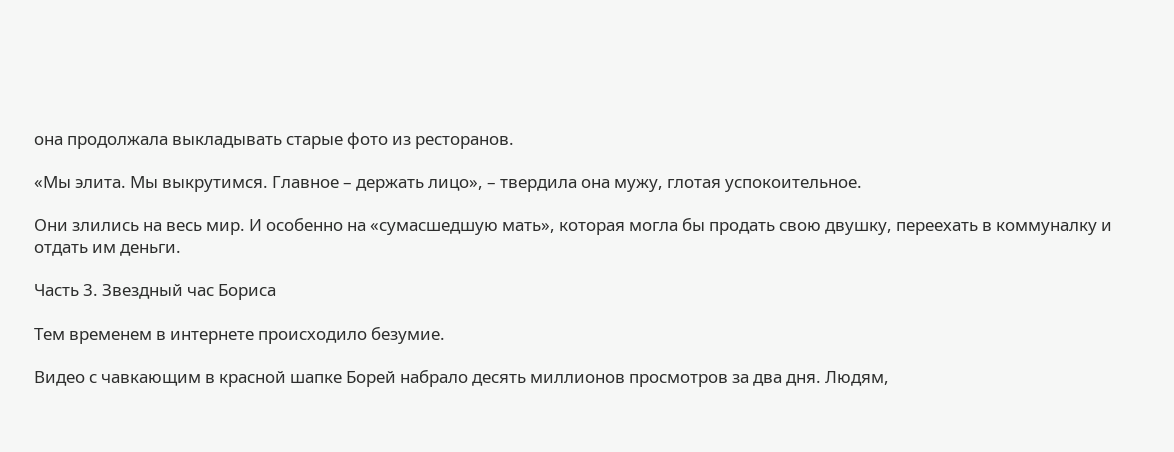она продолжала выкладывать старые фото из ресторанов.

«Мы элита. Мы выкрутимся. Главное – держать лицо», – твердила она мужу, глотая успокоительное.

Они злились на весь мир. И особенно на «сумасшедшую мать», которая могла бы продать свою двушку, переехать в коммуналку и отдать им деньги.

Часть 3. Звездный час Бориса

Тем временем в интернете происходило безумие.

Видео с чавкающим в красной шапке Борей набрало десять миллионов просмотров за два дня. Людям,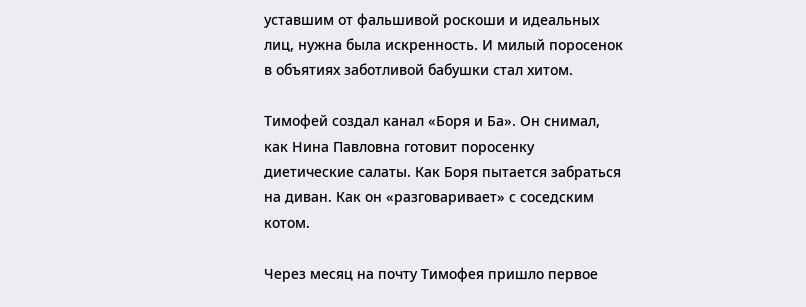уставшим от фальшивой роскоши и идеальных лиц, нужна была искренность. И милый поросенок в объятиях заботливой бабушки стал хитом.

Тимофей создал канал «Боря и Ба». Он снимал, как Нина Павловна готовит поросенку диетические салаты. Как Боря пытается забраться на диван. Как он «разговаривает» с соседским котом.

Через месяц на почту Тимофея пришло первое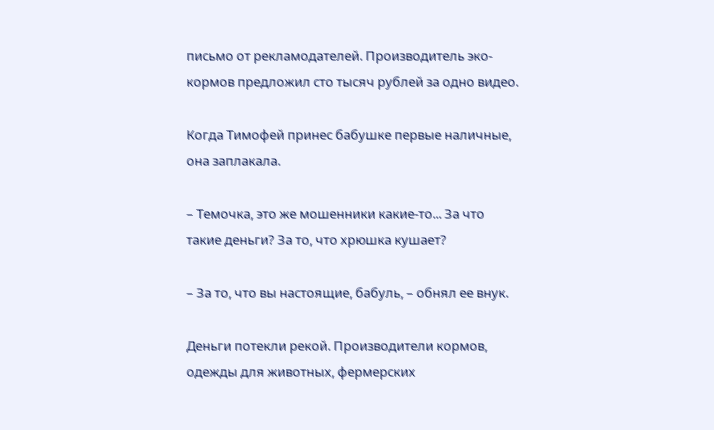письмо от рекламодателей. Производитель эко-кормов предложил сто тысяч рублей за одно видео.

Когда Тимофей принес бабушке первые наличные, она заплакала.

– Темочка, это же мошенники какие-то... За что такие деньги? За то, что хрюшка кушает?

– За то, что вы настоящие, бабуль, – обнял ее внук.

Деньги потекли рекой. Производители кормов, одежды для животных, фермерских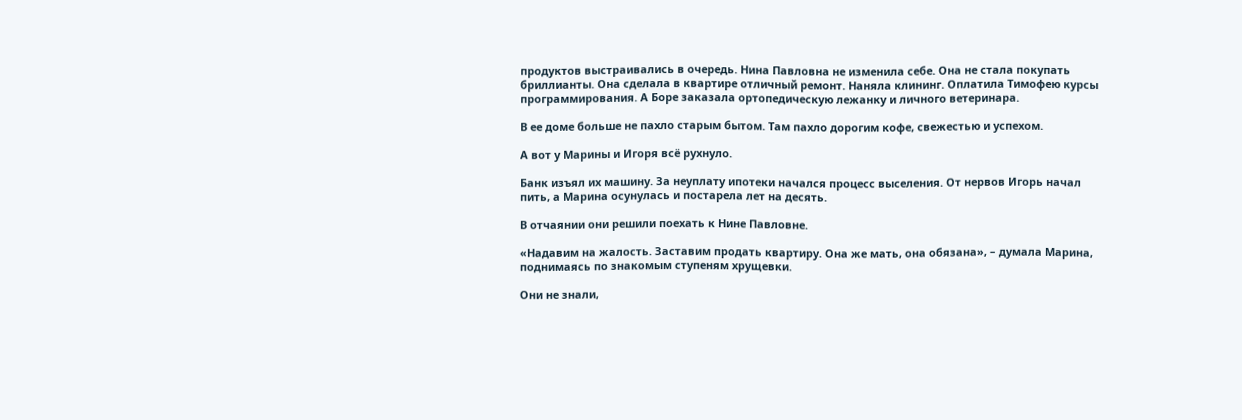продуктов выстраивались в очередь. Нина Павловна не изменила себе. Она не стала покупать бриллианты. Она сделала в квартире отличный ремонт. Наняла клининг. Оплатила Тимофею курсы программирования. А Боре заказала ортопедическую лежанку и личного ветеринара.

В ее доме больше не пахло старым бытом. Там пахло дорогим кофе, свежестью и успехом.

А вот у Марины и Игоря всё рухнуло.

Банк изъял их машину. За неуплату ипотеки начался процесс выселения. От нервов Игорь начал пить, а Марина осунулась и постарела лет на десять.

В отчаянии они решили поехать к Нине Павловне.

«Надавим на жалость. Заставим продать квартиру. Она же мать, она обязана», – думала Марина, поднимаясь по знакомым ступеням хрущевки.

Они не знали,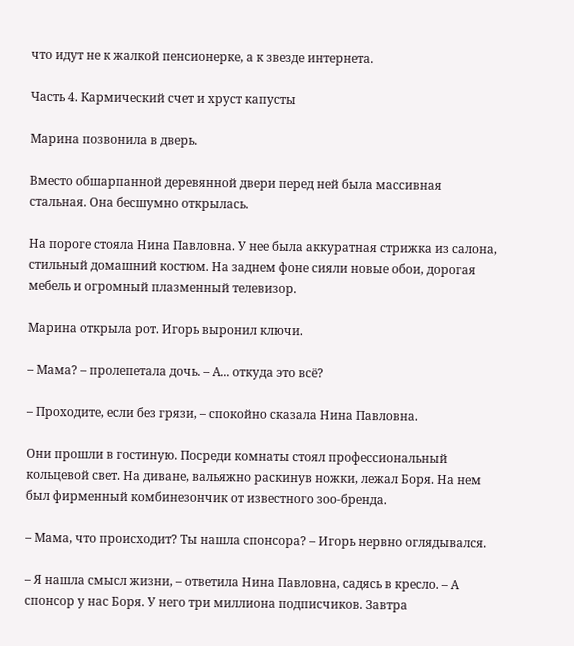что идут не к жалкой пенсионерке, а к звезде интернета.

Часть 4. Кармический счет и хруст капусты

Марина позвонила в дверь.

Вместо обшарпанной деревянной двери перед ней была массивная стальная. Она бесшумно открылась.

На пороге стояла Нина Павловна. У нее была аккуратная стрижка из салона, стильный домашний костюм. На заднем фоне сияли новые обои, дорогая мебель и огромный плазменный телевизор.

Марина открыла рот. Игорь выронил ключи.

– Мама? – пролепетала дочь. – А... откуда это всё?

– Проходите, если без грязи, – спокойно сказала Нина Павловна.

Они прошли в гостиную. Посреди комнаты стоял профессиональный кольцевой свет. На диване, вальяжно раскинув ножки, лежал Боря. На нем был фирменный комбинезончик от известного зоо-бренда.

– Мама, что происходит? Ты нашла спонсора? – Игорь нервно оглядывался.

– Я нашла смысл жизни, – ответила Нина Павловна, садясь в кресло. – А спонсор у нас Боря. У него три миллиона подписчиков. Завтра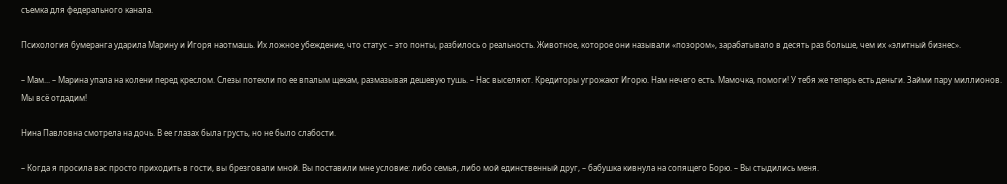съемка для федерального канала.

Психология бумеранга ударила Марину и Игоря наотмашь. Их ложное убеждение, что статус – это понты, разбилось о реальность. Животное, которое они называли «позором», зарабатывало в десять раз больше, чем их «элитный бизнес».

– Мам... – Марина упала на колени перед креслом. Слезы потекли по ее впалым щекам, размазывая дешевую тушь. – Нас выселяют. Кредиторы угрожают Игорю. Нам нечего есть. Мамочка, помоги! У тебя же теперь есть деньги. Займи пару миллионов. Мы всё отдадим!

Нина Павловна смотрела на дочь. В ее глазах была грусть, но не было слабости.

– Когда я просила вас просто приходить в гости, вы брезговали мной. Вы поставили мне условие: либо семья, либо мой единственный друг, – бабушка кивнула на сопящего Борю. – Вы стыдились меня.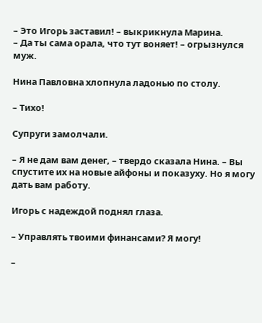– Это Игорь заставил! – выкрикнула Марина.
– Да ты сама орала, что тут воняет! – огрызнулся муж.

Нина Павловна хлопнула ладонью по столу.

– Тихо!

Супруги замолчали.

– Я не дам вам денег, – твердо сказала Нина. – Вы спустите их на новые айфоны и показуху. Но я могу дать вам работу.

Игорь с надеждой поднял глаза.

– Управлять твоими финансами? Я могу!

–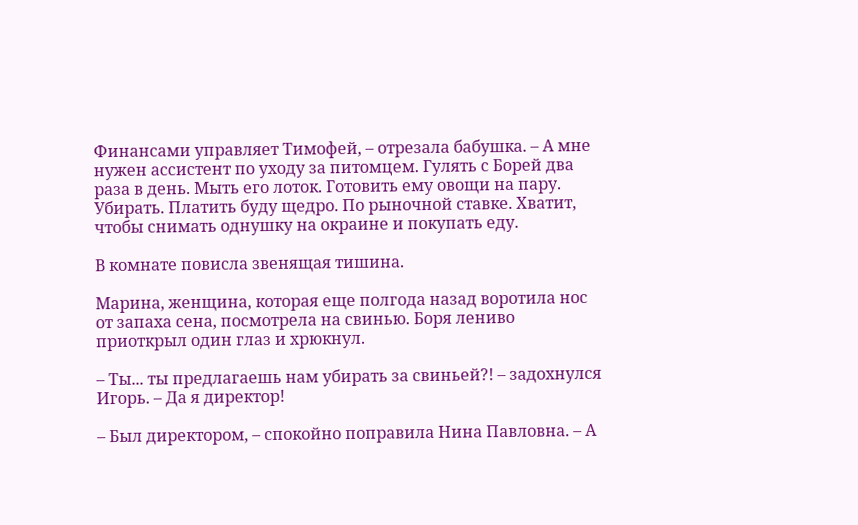Финансами управляет Тимофей, – отрезала бабушка. – А мне нужен ассистент по уходу за питомцем. Гулять с Борей два раза в день. Мыть его лоток. Готовить ему овощи на пару. Убирать. Платить буду щедро. По рыночной ставке. Хватит, чтобы снимать однушку на окраине и покупать еду.

В комнате повисла звенящая тишина.

Марина, женщина, которая еще полгода назад воротила нос от запаха сена, посмотрела на свинью. Боря лениво приоткрыл один глаз и хрюкнул.

– Ты... ты предлагаешь нам убирать за свиньей?! – задохнулся Игорь. – Да я директор!

– Был директором, – спокойно поправила Нина Павловна. – А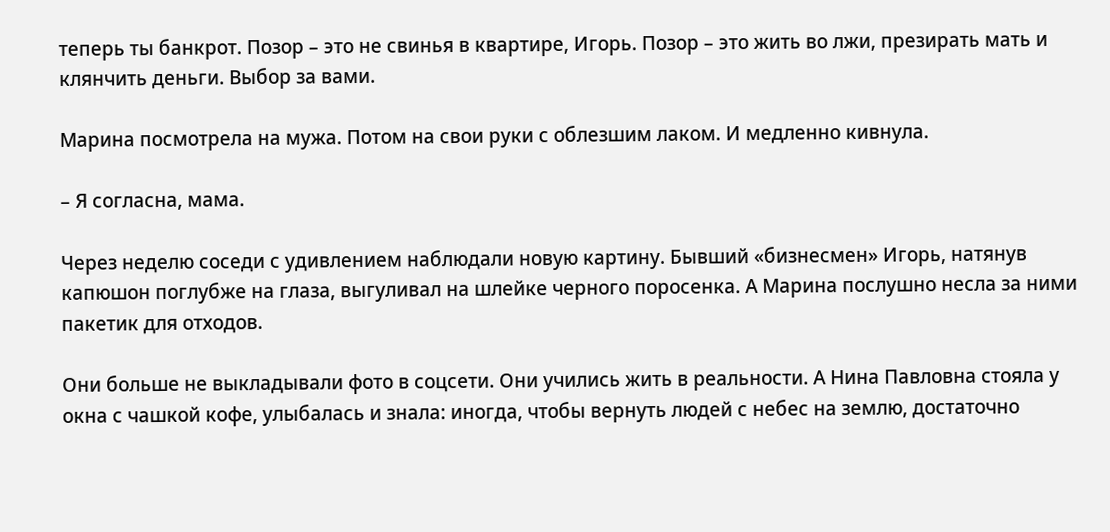теперь ты банкрот. Позор – это не свинья в квартире, Игорь. Позор – это жить во лжи, презирать мать и клянчить деньги. Выбор за вами.

Марина посмотрела на мужа. Потом на свои руки с облезшим лаком. И медленно кивнула.

– Я согласна, мама.

Через неделю соседи с удивлением наблюдали новую картину. Бывший «бизнесмен» Игорь, натянув капюшон поглубже на глаза, выгуливал на шлейке черного поросенка. А Марина послушно несла за ними пакетик для отходов.

Они больше не выкладывали фото в соцсети. Они учились жить в реальности. А Нина Павловна стояла у окна с чашкой кофе, улыбалась и знала: иногда, чтобы вернуть людей с небес на землю, достаточно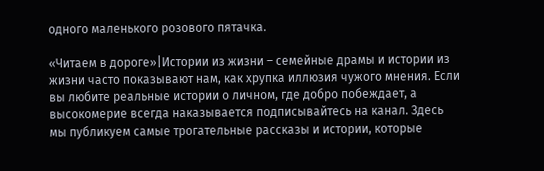одного маленького розового пятачка.

«Читаем в дороге»|Истории из жизни – семейные драмы и истории из жизни часто показывают нам, как хрупка иллюзия чужого мнения. Если вы любите реальные истории о личном, где добро побеждает, а высокомерие всегда наказывается подписывайтесь на канал. Здесь мы публикуем самые трогательные рассказы и истории, которые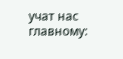учат нас главному: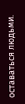оставаться людьми.